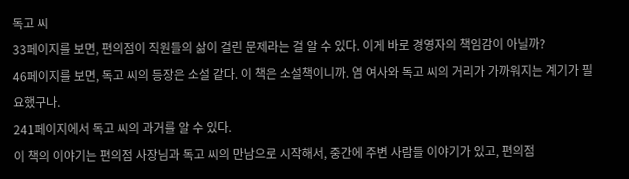독고 씨
33페이지를 보면, 편의점이 직원들의 삶이 걸린 문제라는 걸 알 수 있다. 이게 바로 경영자의 책임감이 아닐까?
46페이지를 보면, 독고 씨의 등장은 소설 같다. 이 책은 소설책이니까. 염 여사와 독고 씨의 거리가 가까워지는 계기가 필요했구나.
241페이지에서 독고 씨의 과거를 알 수 있다.
이 책의 이야기는 편의점 사장님과 독고 씨의 만남으로 시작해서, 중간에 주변 사람들 이야기가 있고, 편의점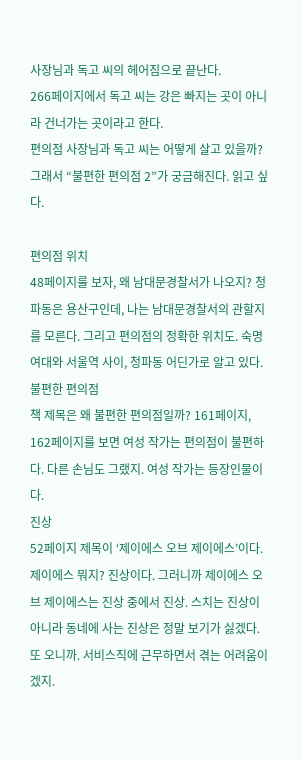사장님과 독고 씨의 헤어짐으로 끝난다.
266페이지에서 독고 씨는 강은 빠지는 곳이 아니라 건너가는 곳이라고 한다.
편의점 사장님과 독고 씨는 어떻게 살고 있을까? 그래서 “불편한 편의점 2”가 궁금해진다. 읽고 싶다.

편의점 위치
48페이지를 보자, 왜 남대문경찰서가 나오지? 청파동은 용산구인데, 나는 남대문경찰서의 관할지를 모른다. 그리고 편의점의 정확한 위치도. 숙명여대와 서울역 사이, 청파동 어딘가로 알고 있다.
불편한 편의점
책 제목은 왜 불편한 편의점일까? 161페이지, 162페이지를 보면 여성 작가는 편의점이 불편하다. 다른 손님도 그랬지. 여성 작가는 등장인물이다.
진상
52페이지 제목이 ‘제이에스 오브 제이에스’이다. 제이에스 뭐지? 진상이다. 그러니까 제이에스 오브 제이에스는 진상 중에서 진상. 스치는 진상이 아니라 동네에 사는 진상은 정말 보기가 싫겠다. 또 오니까. 서비스직에 근무하면서 겪는 어려움이겠지.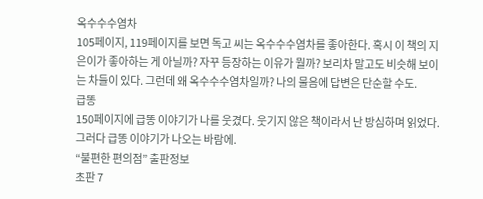옥수수수염차
105페이지, 119페이지를 보면 독고 씨는 옥수수수염차를 좋아한다. 혹시 이 책의 지은이가 좋아하는 게 아닐까? 자꾸 등장하는 이유가 뭘까? 보리차 말고도 비슷해 보이는 차들이 있다. 그런데 왜 옥수수수염차일까? 나의 물음에 답변은 단순할 수도.
급똥
150페이지에 급똥 이야기가 나를 웃겼다. 웃기지 않은 책이라서 난 방심하며 읽었다. 그러다 급똥 이야기가 나오는 바람에.
“불편한 편의점” 출판정보
초판 7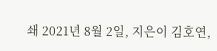쇄 2021년 8월 2일, 지은이 김호연,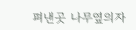펴낸곳 나무옆의자